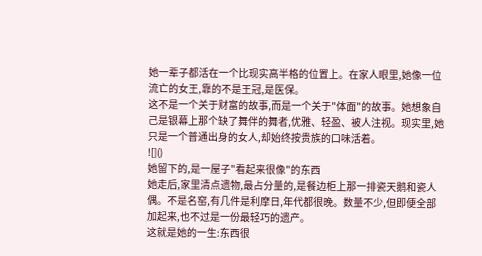她一辈子都活在一个比现实高半格的位置上。在家人眼里,她像一位流亡的女王,靠的不是王冠,是医保。
这不是一个关于财富的故事,而是一个关于"体面"的故事。她想象自己是银幕上那个缺了舞伴的舞者,优雅、轻盈、被人注视。现实里,她只是一个普通出身的女人,却始终按贵族的口味活着。
![]()
她留下的,是一屋子"看起来很像"的东西
她走后,家里清点遗物,最占分量的,是餐边柜上那一排瓷天鹅和瓷人偶。不是名窑,有几件是利摩日,年代都很晚。数量不少,但即便全部加起来,也不过是一份最轻巧的遗产。
这就是她的一生:东西很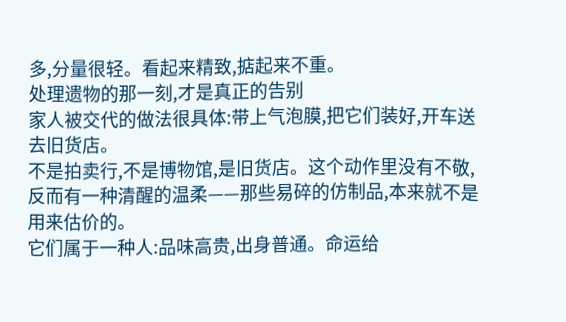多,分量很轻。看起来精致,掂起来不重。
处理遗物的那一刻,才是真正的告别
家人被交代的做法很具体:带上气泡膜,把它们装好,开车送去旧货店。
不是拍卖行,不是博物馆,是旧货店。这个动作里没有不敬,反而有一种清醒的温柔——那些易碎的仿制品,本来就不是用来估价的。
它们属于一种人:品味高贵,出身普通。命运给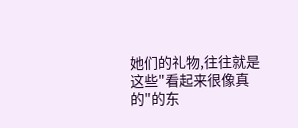她们的礼物,往往就是这些"看起来很像真的"的东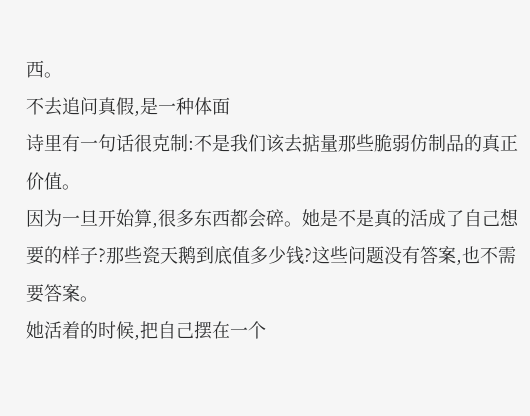西。
不去追问真假,是一种体面
诗里有一句话很克制:不是我们该去掂量那些脆弱仿制品的真正价值。
因为一旦开始算,很多东西都会碎。她是不是真的活成了自己想要的样子?那些瓷天鹅到底值多少钱?这些问题没有答案,也不需要答案。
她活着的时候,把自己摆在一个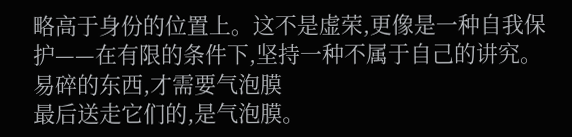略高于身份的位置上。这不是虚荣,更像是一种自我保护——在有限的条件下,坚持一种不属于自己的讲究。
易碎的东西,才需要气泡膜
最后送走它们的,是气泡膜。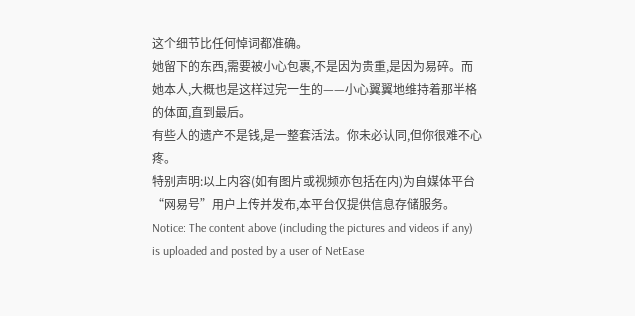这个细节比任何悼词都准确。
她留下的东西,需要被小心包裹,不是因为贵重,是因为易碎。而她本人,大概也是这样过完一生的——小心翼翼地维持着那半格的体面,直到最后。
有些人的遗产不是钱,是一整套活法。你未必认同,但你很难不心疼。
特别声明:以上内容(如有图片或视频亦包括在内)为自媒体平台“网易号”用户上传并发布,本平台仅提供信息存储服务。
Notice: The content above (including the pictures and videos if any) is uploaded and posted by a user of NetEase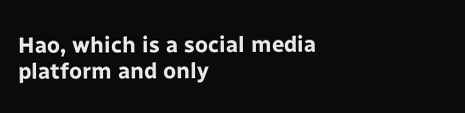Hao, which is a social media platform and only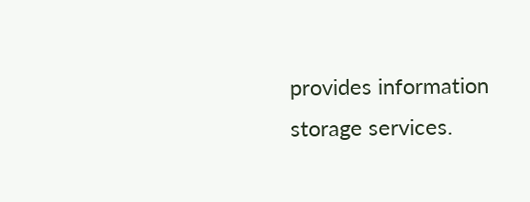provides information storage services.